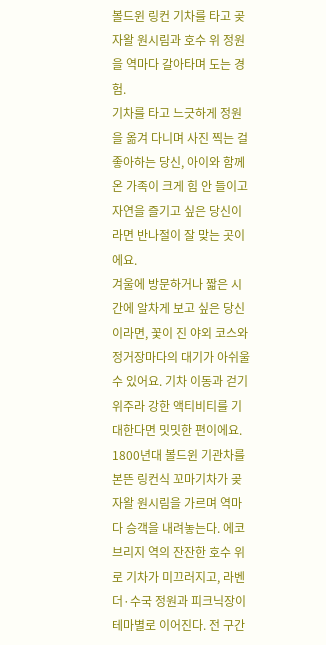볼드윈 링컨 기차를 타고 곶자왈 원시림과 호수 위 정원을 역마다 갈아타며 도는 경험.
기차를 타고 느긋하게 정원을 옮겨 다니며 사진 찍는 걸 좋아하는 당신, 아이와 함께 온 가족이 크게 힘 안 들이고 자연을 즐기고 싶은 당신이라면 반나절이 잘 맞는 곳이에요.
겨울에 방문하거나 짧은 시간에 알차게 보고 싶은 당신이라면, 꽃이 진 야외 코스와 정거장마다의 대기가 아쉬울 수 있어요. 기차 이동과 걷기 위주라 강한 액티비티를 기대한다면 밋밋한 편이에요.
1800년대 볼드윈 기관차를 본뜬 링컨식 꼬마기차가 곶자왈 원시림을 가르며 역마다 승객을 내려놓는다. 에코브리지 역의 잔잔한 호수 위로 기차가 미끄러지고, 라벤더·수국 정원과 피크닉장이 테마별로 이어진다. 전 구간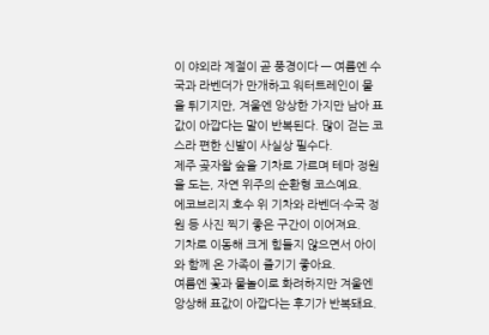이 야외라 계절이 곧 풍경이다 — 여름엔 수국과 라벤더가 만개하고 워터트레인이 물을 튀기지만, 겨울엔 앙상한 가지만 남아 표값이 아깝다는 말이 반복된다. 많이 걷는 코스라 편한 신발이 사실상 필수다.
제주 곶자왈 숲을 기차로 가르며 테마 정원을 도는, 자연 위주의 순환형 코스예요.
에코브리지 호수 위 기차와 라벤더·수국 정원 등 사진 찍기 좋은 구간이 이어져요.
기차로 이동해 크게 힘들지 않으면서 아이와 함께 온 가족이 즐기기 좋아요.
여름엔 꽃과 물놀이로 화려하지만 겨울엔 앙상해 표값이 아깝다는 후기가 반복돼요.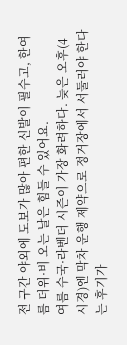전 구간 야외에 도보가 많아 편한 신발이 필수고, 한여름 더위·비 오는 날은 힘들 수 있어요.
여름 수국·라벤더 시즌이 가장 화려하다. 늦은 오후(4시경)엔 막차 운행 제약으로 정거장에서 서둘러야 한다는 후기가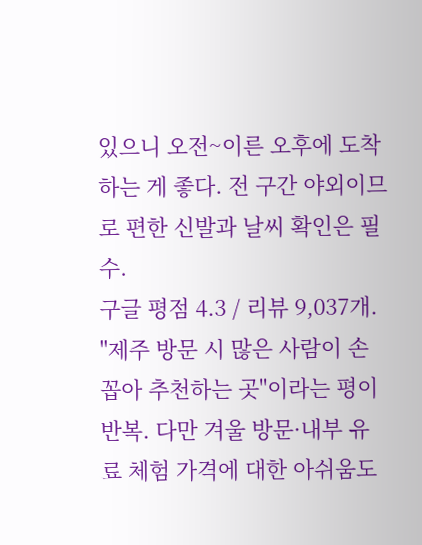있으니 오전~이른 오후에 도착하는 게 좋다. 전 구간 야외이므로 편한 신발과 날씨 확인은 필수.
구글 평점 4.3 / 리뷰 9,037개. "제주 방문 시 많은 사람이 손꼽아 추천하는 곳"이라는 평이 반복. 다만 겨울 방문·내부 유료 체험 가격에 대한 아쉬움도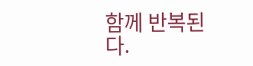함께 반복된다.